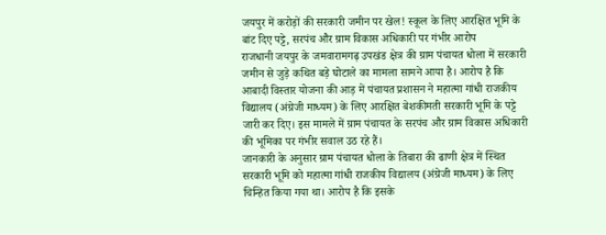जयपुर में करोड़ों की सरकारी जमीन पर खेल! स्कूल के लिए आरक्षित भूमि के बांट दिए पट्टे, सरपंच और ग्राम विकास अधिकारी पर गंभीर आरोप
राजधानी जयपुर के जमवारामगढ़ उपखंड क्षेत्र की ग्राम पंचायत धोला में सरकारी जमीन से जुड़े कथित बड़े घोटाले का मामला सामने आया है। आरोप है कि आबादी विस्तार योजना की आड़ में पंचायत प्रशासन ने महात्मा गांधी राजकीय विद्यालय (अंग्रेजी माध्यम) के लिए आरक्षित बेशकीमती सरकारी भूमि के पट्टे जारी कर दिए। इस मामले में ग्राम पंचायत के सरपंच और ग्राम विकास अधिकारी की भूमिका पर गंभीर सवाल उठ रहे हैं।
जानकारी के अनुसार ग्राम पंचायत धोला के तिबारा की ढाणी क्षेत्र में स्थित सरकारी भूमि को महात्मा गांधी राजकीय विद्यालय (अंग्रेजी माध्यम) के लिए चिन्हित किया गया था। आरोप है कि इसके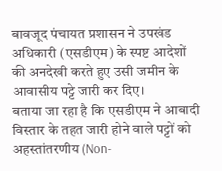बावजूद पंचायत प्रशासन ने उपखंड अधिकारी (एसडीएम) के स्पष्ट आदेशों की अनदेखी करते हुए उसी जमीन के आवासीय पट्टे जारी कर दिए।
बताया जा रहा है कि एसडीएम ने आबादी विस्तार के तहत जारी होने वाले पट्टों को अहस्तांतरणीय (Non-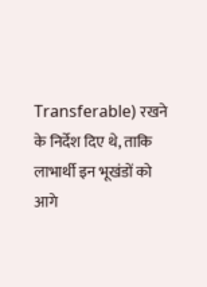Transferable) रखने के निर्देश दिए थे, ताकि लाभार्थी इन भूखंडों को आगे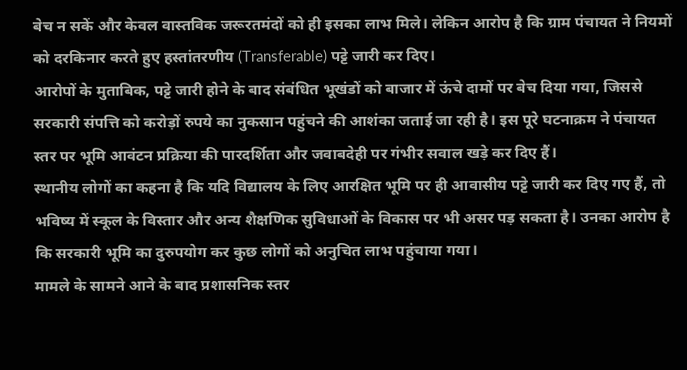बेच न सकें और केवल वास्तविक जरूरतमंदों को ही इसका लाभ मिले। लेकिन आरोप है कि ग्राम पंचायत ने नियमों को दरकिनार करते हुए हस्तांतरणीय (Transferable) पट्टे जारी कर दिए।
आरोपों के मुताबिक, पट्टे जारी होने के बाद संबंधित भूखंडों को बाजार में ऊंचे दामों पर बेच दिया गया, जिससे सरकारी संपत्ति को करोड़ों रुपये का नुकसान पहुंचने की आशंका जताई जा रही है। इस पूरे घटनाक्रम ने पंचायत स्तर पर भूमि आवंटन प्रक्रिया की पारदर्शिता और जवाबदेही पर गंभीर सवाल खड़े कर दिए हैं।
स्थानीय लोगों का कहना है कि यदि विद्यालय के लिए आरक्षित भूमि पर ही आवासीय पट्टे जारी कर दिए गए हैं, तो भविष्य में स्कूल के विस्तार और अन्य शैक्षणिक सुविधाओं के विकास पर भी असर पड़ सकता है। उनका आरोप है कि सरकारी भूमि का दुरुपयोग कर कुछ लोगों को अनुचित लाभ पहुंचाया गया।
मामले के सामने आने के बाद प्रशासनिक स्तर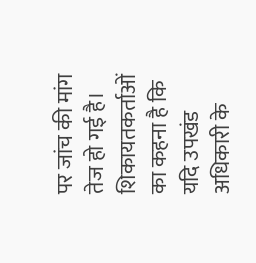पर जांच की मांग तेज हो गई है। शिकायतकर्ताओं का कहना है कि यदि उपखंड अधिकारी के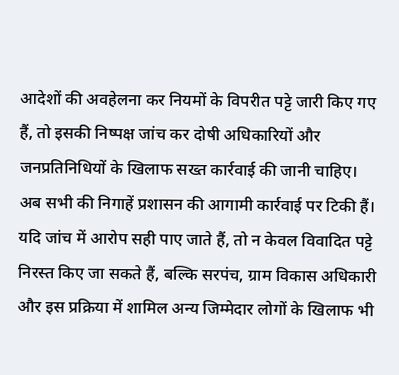आदेशों की अवहेलना कर नियमों के विपरीत पट्टे जारी किए गए हैं, तो इसकी निष्पक्ष जांच कर दोषी अधिकारियों और जनप्रतिनिधियों के खिलाफ सख्त कार्रवाई की जानी चाहिए।
अब सभी की निगाहें प्रशासन की आगामी कार्रवाई पर टिकी हैं। यदि जांच में आरोप सही पाए जाते हैं, तो न केवल विवादित पट्टे निरस्त किए जा सकते हैं, बल्कि सरपंच, ग्राम विकास अधिकारी और इस प्रक्रिया में शामिल अन्य जिम्मेदार लोगों के खिलाफ भी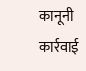कानूनी कार्रवाई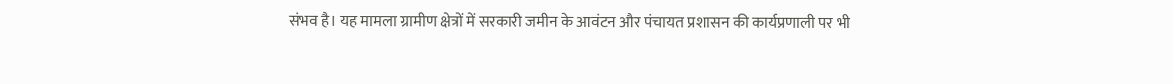संभव है। यह मामला ग्रामीण क्षेत्रों में सरकारी जमीन के आवंटन और पंचायत प्रशासन की कार्यप्रणाली पर भी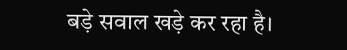बड़े सवाल खड़े कर रहा है।